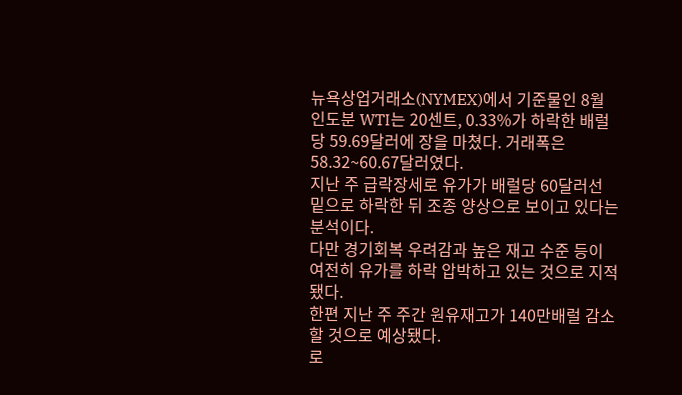뉴욕상업거래소(NYMEX)에서 기준물인 8월 인도분 WTI는 20센트, 0.33%가 하락한 배럴당 59.69달러에 장을 마쳤다. 거래폭은 58.32~60.67달러였다.
지난 주 급락장세로 유가가 배럴당 60달러선 밑으로 하락한 뒤 조종 양상으로 보이고 있다는 분석이다.
다만 경기회복 우려감과 높은 재고 수준 등이 여전히 유가를 하락 압박하고 있는 것으로 지적됐다.
한편 지난 주 주간 원유재고가 140만배럴 감소할 것으로 예상됐다.
로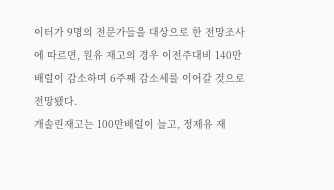이터가 9명의 전문가들을 대상으로 한 전망조사에 따르면, 원유 재고의 경우 이전주대비 140만배럴이 감소하며 6주째 감소세를 이어갈 것으로 전망됐다.
개솔린재고는 100만배럴이 늘고, 정제유 재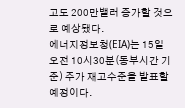고도 200만밸러 증가할 것으로 예상됐다.
에너지정보청(EIA)는 15일 오전 10시30분(동부시간 기준) 주가 재고수준을 발표할 예정이다.